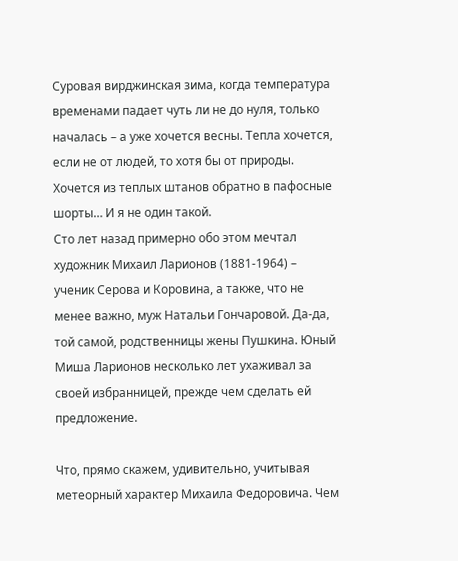Суровая вирджинская зима, когда температура временами падает чуть ли не до нуля, только началась – а уже хочется весны. Тепла хочется, если не от людей, то хотя бы от природы. Хочется из теплых штанов обратно в пафосные шорты… И я не один такой.
Сто лет назад примерно обо этом мечтал художник Михаил Ларионов (1881-1964) – ученик Серова и Коровина, а также, что не менее важно, муж Натальи Гончаровой. Да-да, той самой, родственницы жены Пушкина. Юный Миша Ларионов несколько лет ухаживал за своей избранницей, прежде чем сделать ей предложение.

Что, прямо скажем, удивительно, учитывая метеорный характер Михаила Федоровича. Чем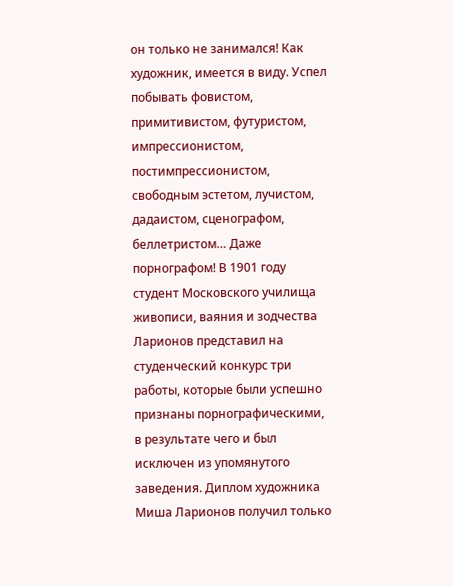он только не занимался! Как художник, имеется в виду. Успел побывать фовистом, примитивистом, футуристом, импрессионистом, постимпрессионистом, свободным эстетом, лучистом, дадаистом, сценографом, беллетристом… Даже порнографом! В 1901 году студент Московского училища живописи, ваяния и зодчества Ларионов представил на студенческий конкурс три работы, которые были успешно признаны порнографическими, в результате чего и был исключен из упомянутого заведения. Диплом художника Миша Ларионов получил только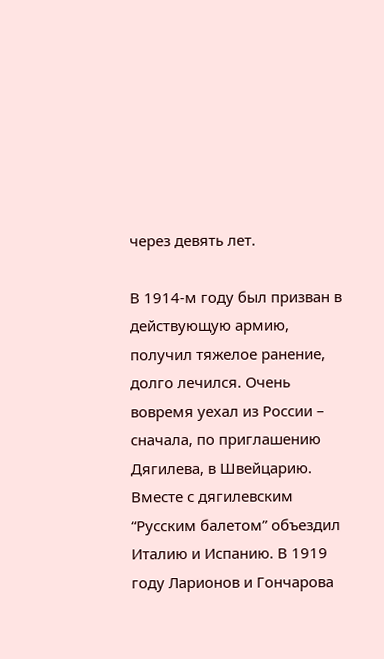через девять лет.

В 1914-м году был призван в действующую армию, получил тяжелое ранение, долго лечился. Очень вовремя уехал из России – сначала, по приглашению Дягилева, в Швейцарию. Вместе с дягилевским “Русским балетом” объездил Италию и Испанию. В 1919 году Ларионов и Гончарова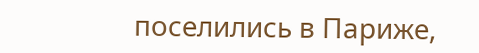поселились в Париже,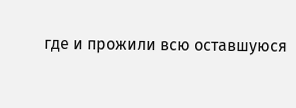где и прожили всю оставшуюся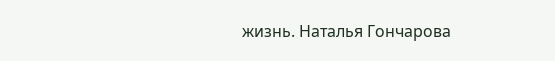жизнь. Наталья Гончарова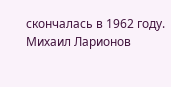скончалась в 1962 году. Михаил Ларионов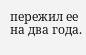пережил ее на два года.